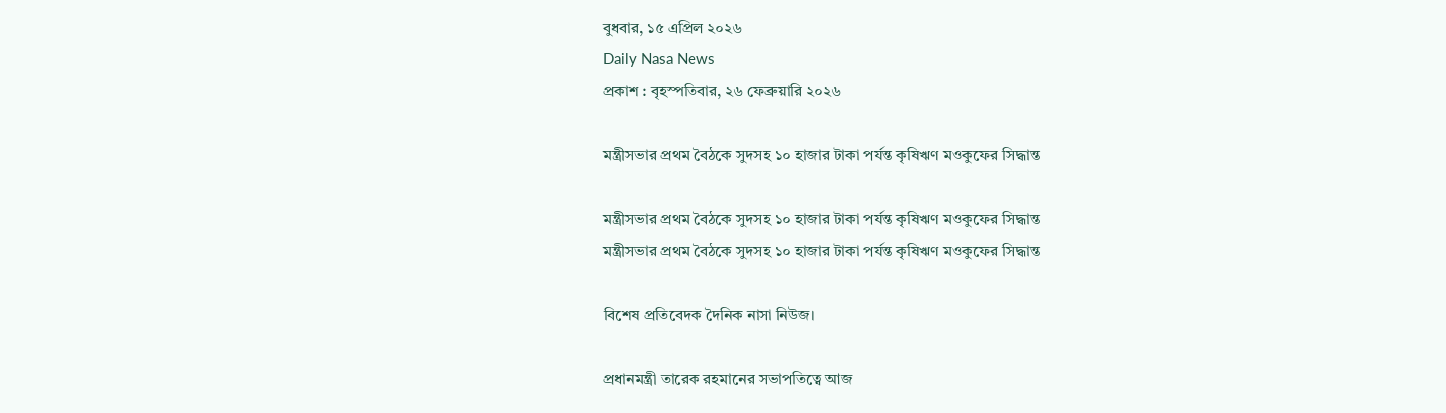বুধবার, ১৫ এপ্রিল ২০২৬
Daily Nasa News
প্রকাশ : বৃহস্পতিবার, ২৬ ফেব্রুয়ারি ২০২৬

মন্ত্রীসভার প্রথম বৈঠকে সুদসহ ১০ হাজার টাকা পর্যন্ত কৃষিঋণ মওকুফের সিদ্ধান্ত

মন্ত্রীসভার প্রথম বৈঠকে সুদসহ ১০ হাজার টাকা পর্যন্ত কৃষিঋণ মওকুফের সিদ্ধান্ত
মন্ত্রীসভার প্রথম বৈঠকে সুদসহ ১০ হাজার টাকা পর্যন্ত কৃষিঋণ মওকুফের সিদ্ধান্ত

বিশেষ প্রতিবেদক দৈনিক নাসা নিউজ।

প্রধানমন্ত্রী তারেক রহমানের সভাপতিত্বে আজ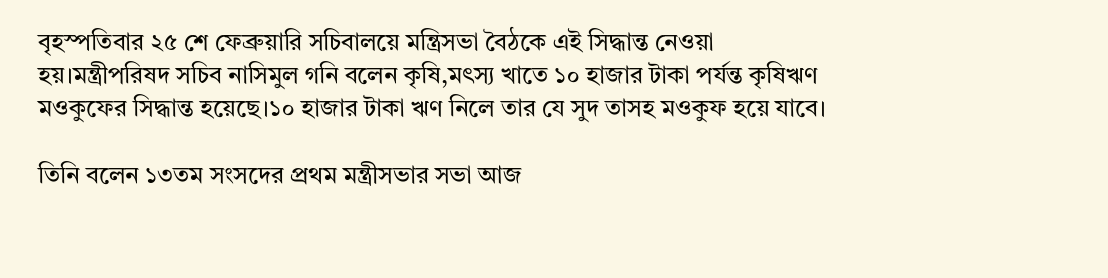বৃহস্পতিবার ২৫ শে ফেব্রুয়ারি সচিবালয়ে মন্ত্রিসভা বৈঠকে এই সিদ্ধান্ত নেওয়া হয়।মন্ত্রীপরিষদ সচিব নাসিমুল গনি বলেন কৃষি,মৎস্য খাতে ১০ হাজার টাকা পর্যন্ত কৃষিঋণ মওকুফের সিদ্ধান্ত হয়েছে।১০ হাজার টাকা ঋণ নিলে তার যে সুদ তাসহ মওকুফ হয়ে যাবে।

তিনি বলেন ১৩তম সংসদের প্রথম মন্ত্রীসভার সভা আজ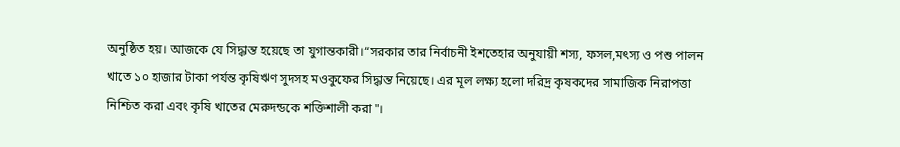অনুষ্ঠিত হয়। আজকে যে সিদ্ধান্ত হয়েছে তা যুগান্তকারী।“সরকার তার নির্বাচনী ইশতেহার অনুযায়ী শস্য, ফসল,মৎস্য ও পশু পালন খাতে ১০ হাজার টাকা পর্যন্ত কৃষিঋণ সুদসহ মওকুফের সিদ্ধান্ত নিয়েছে। এর মূল লক্ষ্য হলো দরিদ্র কৃষকদের সামাজিক নিরাপত্তা নিশ্চিত করা এবং কৃষি খাতের মেরুদন্ডকে শক্তিশালী করা"।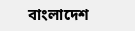বাংলাদেশ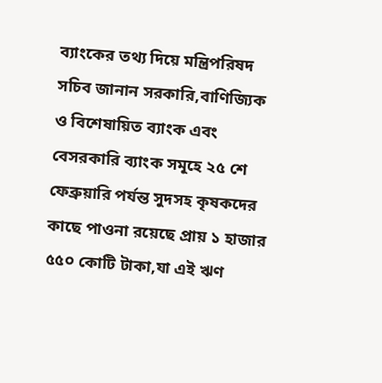ব্যাংকের তথ্য দিয়ে মন্ত্রিপরিষদ সচিব জানান সরকারি,বাণিজ্যিক ও বিশেষায়িত ব্যাংক এবং বেসরকারি ব্যাংক সমূহে ২৫ শে ফেব্রুয়ারি পর্যন্ত সুদসহ কৃষকদের কাছে পাওনা রয়েছে প্রায় ১ হাজার ৫৫০ কোটি টাকা,যা এই ঋণ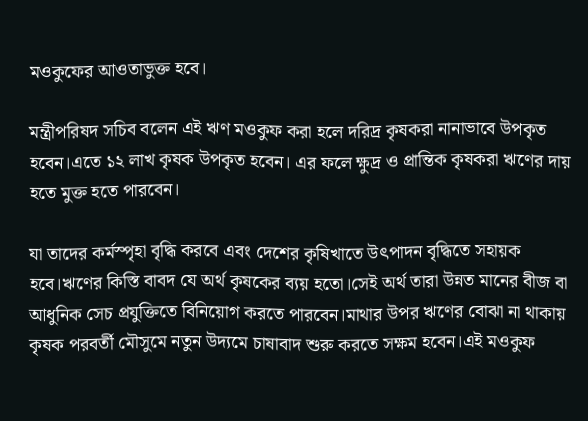মওকুফের আওতাভুক্ত হবে।

মন্ত্রীপরিষদ সচিব বলেন এই ঋণ মওকুফ করা হলে দরিদ্র কৃষকরা নানাভাবে উপকৃত হবেন।এতে ১২ লাখ কৃষক উপকৃত হবেন। এর ফলে ক্ষুদ্র ও প্রান্তিক কৃষকরা ঋণের দায় হতে মুক্ত হতে পারবেন।

যা তাদের কর্মস্পৃহা বৃদ্ধি করবে এবং দেশের কৃষিখাতে উৎপাদন বৃদ্ধিতে সহায়ক হবে।ঋণের কিস্তি বাবদ যে অর্থ কৃষকের ব্যয় হতো।সেই অর্থ তারা উন্নত মানের বীজ বা আধুনিক সেচ প্রযুক্তিতে বিনিয়োগ করতে পারবেন।মাথার উপর ঋণের বোঝা না থাকায় কৃষক পরবর্তী মৌসুমে নতুন উদ্যমে চাষাবাদ শুরু করতে সক্ষম হবেন।এই মওকুফ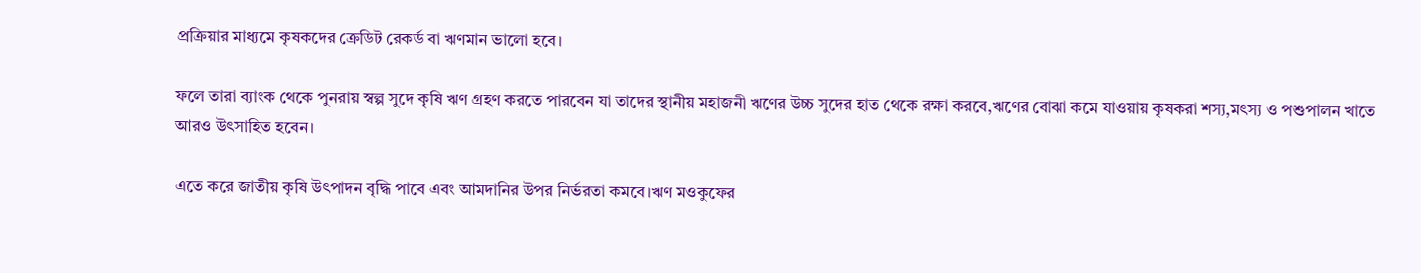প্রক্রিয়ার মাধ্যমে কৃষকদের ক্রেডিট রেকর্ড বা ঋণমান ভালো হবে।

ফলে তারা ব্যাংক থেকে পুনরায় স্বল্প সুদে কৃষি ঋণ গ্রহণ করতে পারবেন যা তাদের স্থানীয় মহাজনী ঋণের উচ্চ সুদের হাত থেকে রক্ষা করবে,ঋণের বোঝা কমে যাওয়ায় কৃষকরা শস্য,মৎস্য ও পশুপালন খাতে আরও উৎসাহিত হবেন।

এতে করে জাতীয় কৃষি উৎপাদন বৃদ্ধি পাবে এবং আমদানির উপর নির্ভরতা কমবে।ঋণ মওকুফের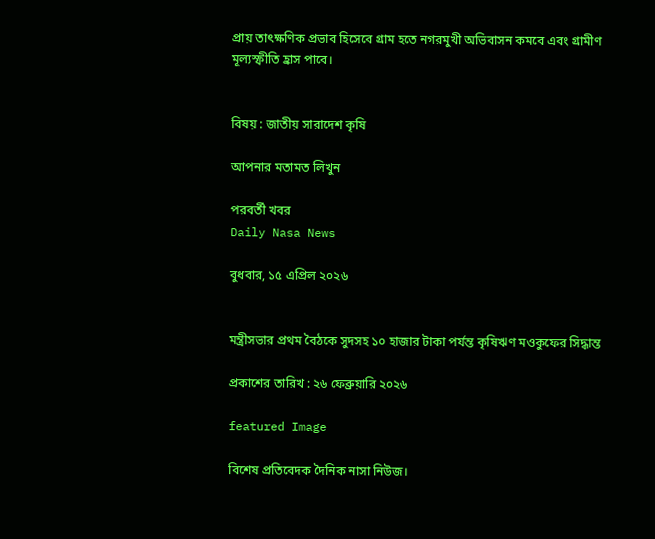প্রায় তাৎক্ষণিক প্রভাব হিসেবে গ্রাম হতে নগরমুখী অভিবাসন কমবে এবং গ্রামীণ মূল্যস্ফীতি হ্রাস পাবে।


বিষয় : জাতীয় সারাদেশ কৃষি

আপনার মতামত লিখুন

পরবর্তী খবর
Daily Nasa News

বুধবার, ১৫ এপ্রিল ২০২৬


মন্ত্রীসভার প্রথম বৈঠকে সুদসহ ১০ হাজার টাকা পর্যন্ত কৃষিঋণ মওকুফের সিদ্ধান্ত

প্রকাশের তারিখ : ২৬ ফেব্রুয়ারি ২০২৬

featured Image

বিশেষ প্রতিবেদক দৈনিক নাসা নিউজ।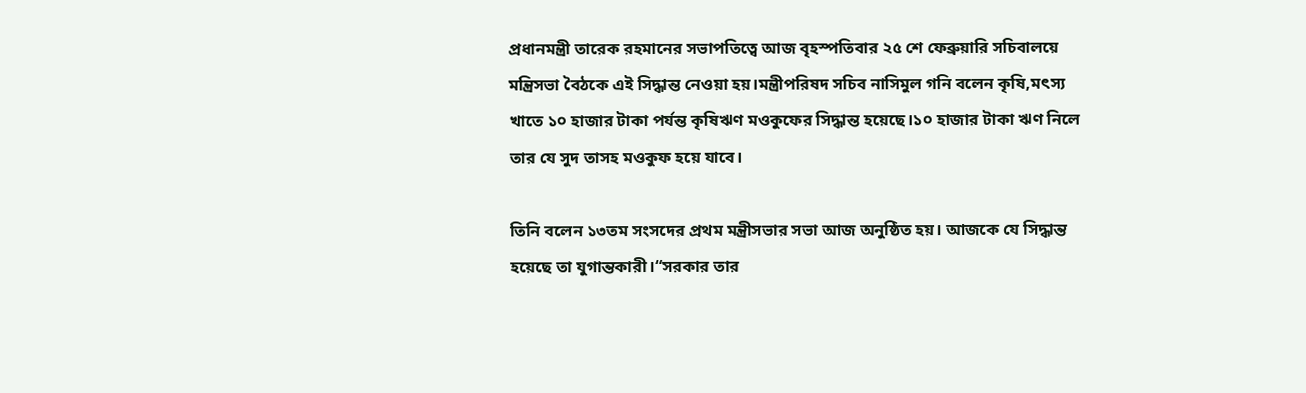প্রধানমন্ত্রী তারেক রহমানের সভাপতিত্বে আজ বৃহস্পতিবার ২৫ শে ফেব্রুয়ারি সচিবালয়ে মন্ত্রিসভা বৈঠকে এই সিদ্ধান্ত নেওয়া হয়।মন্ত্রীপরিষদ সচিব নাসিমুল গনি বলেন কৃষি,মৎস্য খাতে ১০ হাজার টাকা পর্যন্ত কৃষিঋণ মওকুফের সিদ্ধান্ত হয়েছে।১০ হাজার টাকা ঋণ নিলে তার যে সুদ তাসহ মওকুফ হয়ে যাবে।

তিনি বলেন ১৩তম সংসদের প্রথম মন্ত্রীসভার সভা আজ অনুষ্ঠিত হয়। আজকে যে সিদ্ধান্ত হয়েছে তা যুগান্তকারী।“সরকার তার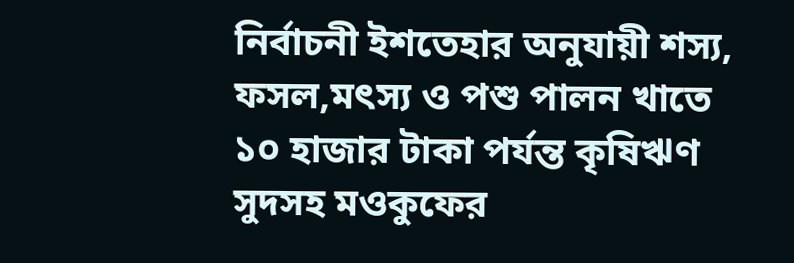নির্বাচনী ইশতেহার অনুযায়ী শস্য, ফসল,মৎস্য ও পশু পালন খাতে ১০ হাজার টাকা পর্যন্ত কৃষিঋণ সুদসহ মওকুফের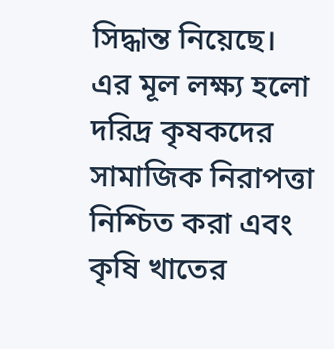সিদ্ধান্ত নিয়েছে। এর মূল লক্ষ্য হলো দরিদ্র কৃষকদের সামাজিক নিরাপত্তা নিশ্চিত করা এবং কৃষি খাতের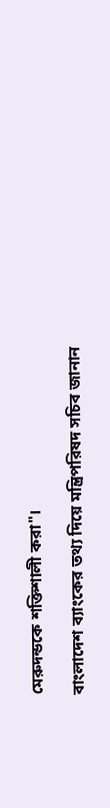মেরুদন্ডকে শক্তিশালী করা"।

বাংলাদেশ ব্যাংকের তথ্য দিয়ে মন্ত্রিপরিষদ সচিব জানান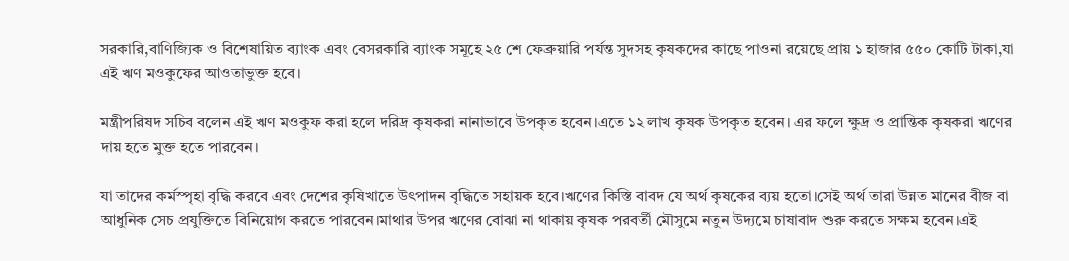সরকারি,বাণিজ্যিক ও বিশেষায়িত ব্যাংক এবং বেসরকারি ব্যাংক সমূহে ২৫ শে ফেব্রুয়ারি পর্যন্ত সুদসহ কৃষকদের কাছে পাওনা রয়েছে প্রায় ১ হাজার ৫৫০ কোটি টাকা,যা এই ঋণ মওকুফের আওতাভুক্ত হবে।

মন্ত্রীপরিষদ সচিব বলেন এই ঋণ মওকুফ করা হলে দরিদ্র কৃষকরা নানাভাবে উপকৃত হবেন।এতে ১২ লাখ কৃষক উপকৃত হবেন। এর ফলে ক্ষুদ্র ও প্রান্তিক কৃষকরা ঋণের দায় হতে মুক্ত হতে পারবেন।

যা তাদের কর্মস্পৃহা বৃদ্ধি করবে এবং দেশের কৃষিখাতে উৎপাদন বৃদ্ধিতে সহায়ক হবে।ঋণের কিস্তি বাবদ যে অর্থ কৃষকের ব্যয় হতো।সেই অর্থ তারা উন্নত মানের বীজ বা আধুনিক সেচ প্রযুক্তিতে বিনিয়োগ করতে পারবেন।মাথার উপর ঋণের বোঝা না থাকায় কৃষক পরবর্তী মৌসুমে নতুন উদ্যমে চাষাবাদ শুরু করতে সক্ষম হবেন।এই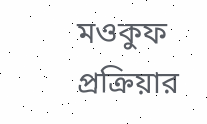মওকুফ প্রক্রিয়ার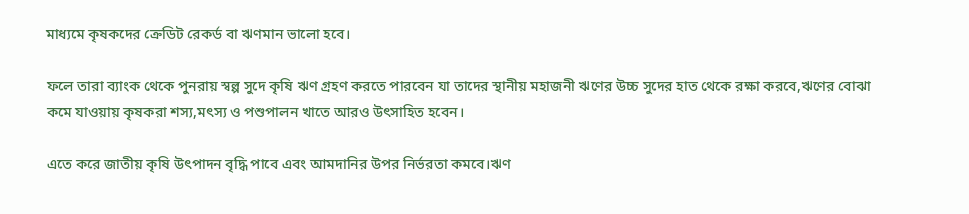মাধ্যমে কৃষকদের ক্রেডিট রেকর্ড বা ঋণমান ভালো হবে।

ফলে তারা ব্যাংক থেকে পুনরায় স্বল্প সুদে কৃষি ঋণ গ্রহণ করতে পারবেন যা তাদের স্থানীয় মহাজনী ঋণের উচ্চ সুদের হাত থেকে রক্ষা করবে,ঋণের বোঝা কমে যাওয়ায় কৃষকরা শস্য,মৎস্য ও পশুপালন খাতে আরও উৎসাহিত হবেন।

এতে করে জাতীয় কৃষি উৎপাদন বৃদ্ধি পাবে এবং আমদানির উপর নির্ভরতা কমবে।ঋণ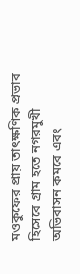মওকুফের প্রায় তাৎক্ষণিক প্রভাব হিসেবে গ্রাম হতে নগরমুখী অভিবাসন কমবে এবং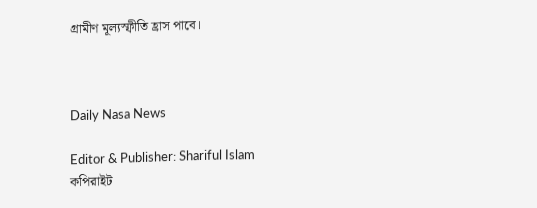গ্রামীণ মূল্যস্ফীতি হ্রাস পাবে।



Daily Nasa News

Editor & Publisher: Shariful Islam
কপিরাইট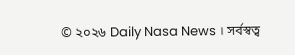© ২০২৬ Daily Nasa News । সর্বস্বত্ব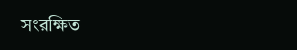সংরক্ষিত